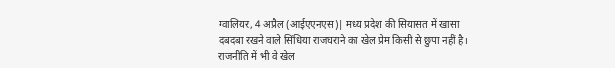ग्वालियर, 4 अप्रैल (आईएएनएस)| मध्य प्रदेश की सियासत में खासा दबदबा रखने वाले सिंधिया राजघराने का खेल प्रेम किसी से छुपा नहीं है। राजनीति में भी वे खेल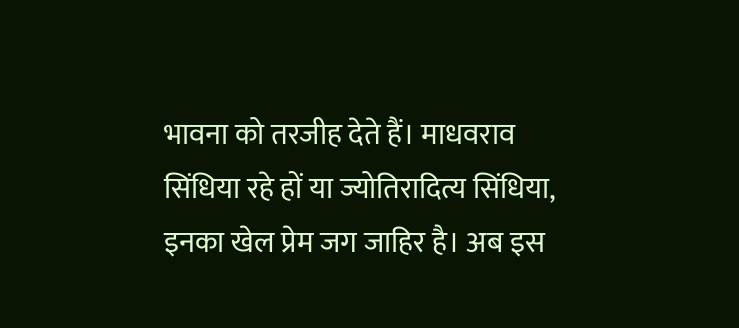भावना को तरजीह देते हैं। माधवराव सिंधिया रहे हों या ज्योतिरादित्य सिंधिया, इनका खेल प्रेम जग जाहिर है। अब इस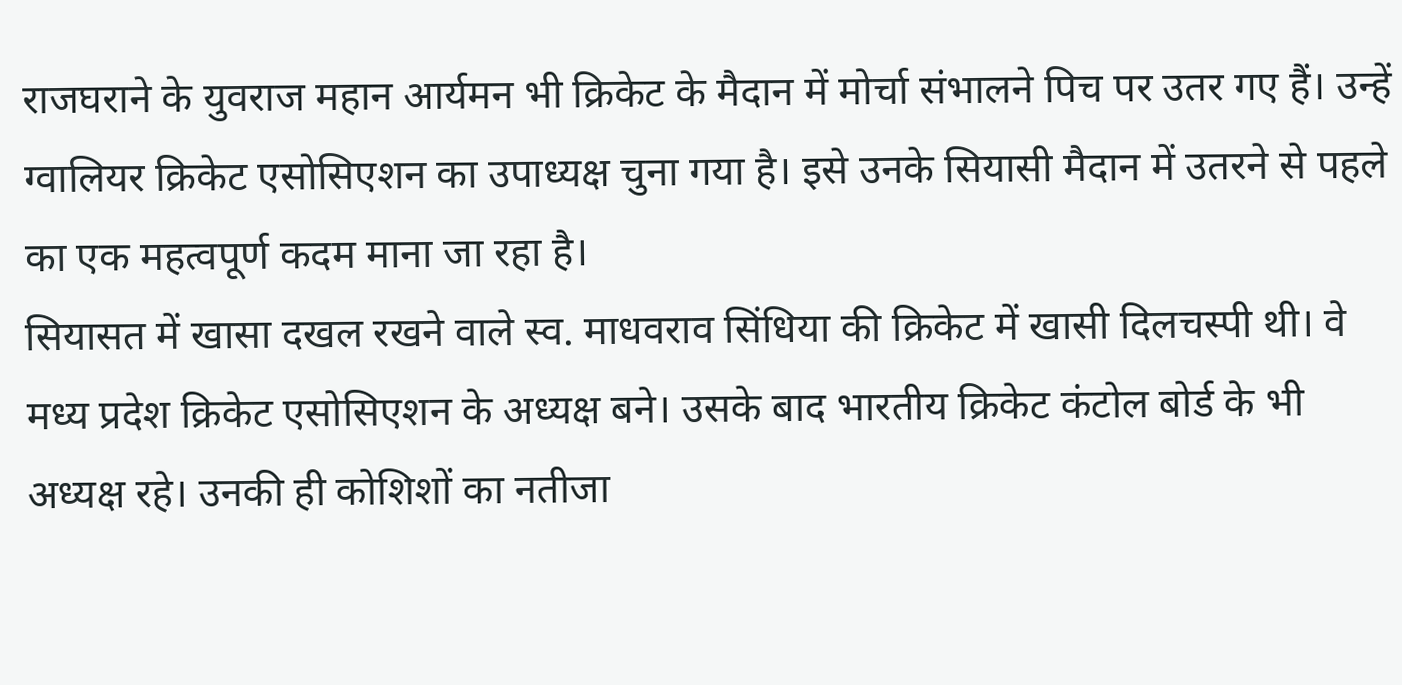राजघराने के युवराज महान आर्यमन भी क्रिकेट के मैदान में मोर्चा संभालने पिच पर उतर गए हैं। उन्हें ग्वालियर क्रिकेट एसोसिएशन का उपाध्यक्ष चुना गया है। इसे उनके सियासी मैदान में उतरने से पहले का एक महत्वपूर्ण कदम माना जा रहा है।
सियासत में खासा दखल रखने वाले स्व. माधवराव सिंधिया की क्रिकेट में खासी दिलचस्पी थी। वे मध्य प्रदेश क्रिकेट एसोसिएशन के अध्यक्ष बने। उसके बाद भारतीय क्रिकेट कंटोल बोर्ड के भी अध्यक्ष रहे। उनकी ही कोशिशों का नतीजा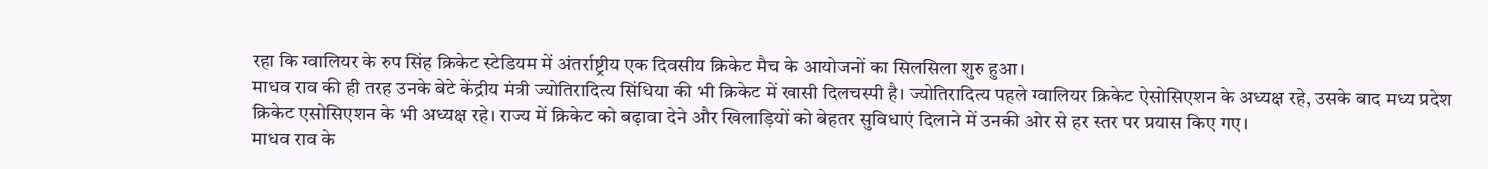रहा कि ग्वालियर के रुप सिंह क्रिकेट स्टेडियम में अंतर्राष्ट्रीय एक दिवसीय क्रिकेट मैच के आयोजनों का सिलसिला शुरु हुआ।
माधव राव की ही तरह उनके बेटे केंद्रीय मंत्री ज्योतिरादित्य सिंधिया की भी क्रिकेट में खासी दिलचस्पी है। ज्योतिरादित्य पहले ग्वालियर क्रिकेट ऐसोसिएशन के अध्यक्ष रहे, उसके बाद मध्य प्रदेश क्रिकेट एसोसिएशन के भी अध्यक्ष रहे। राज्य में क्रिकेट को बढ़ावा देने और खिलाड़ियों को बेहतर सुविधाएं दिलाने में उनकी ओर से हर स्तर पर प्रयास किए गए।
माधव राव के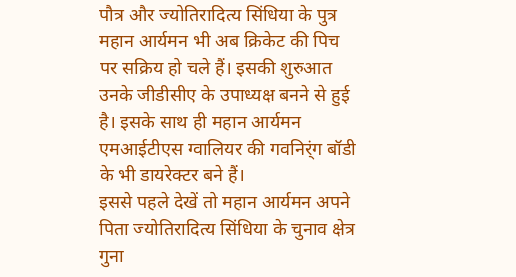पौत्र और ज्योतिरादित्य सिंधिया के पुत्र महान आर्यमन भी अब क्रिकेट की पिच पर सक्रिय हो चले हैं। इसकी शुरुआत उनके जीडीसीए के उपाध्यक्ष बनने से हुई है। इसके साथ ही महान आर्यमन एमआईटीएस ग्वालियर की गवनिर्ंग बॉडी के भी डायरेक्टर बने हैं।
इससे पहले देखें तो महान आर्यमन अपने पिता ज्योतिरादित्य सिंधिया के चुनाव क्षेत्र गुना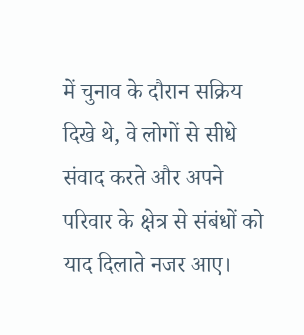में चुनाव के दौरान सक्रिय दिखे थे, वे लोगों से सीधे संवाद करते और अपने परिवार के क्षेत्र से संबंधों को याद दिलाते नजर आए।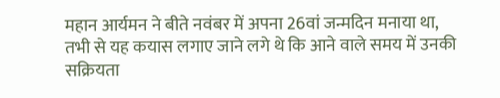महान आर्यमन ने बीते नवंबर में अपना 26वां जन्मदिन मनाया था, तभी से यह कयास लगाए जाने लगे थे कि आने वाले समय में उनकी सक्रियता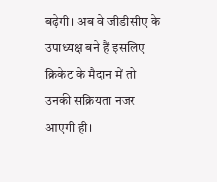बढ़ेगी। अब वे जीडीसीए के उपाध्यक्ष बने हैं इसलिए क्रिकेट के मैदान में तो उनकी सक्रियता नजर आएगी ही।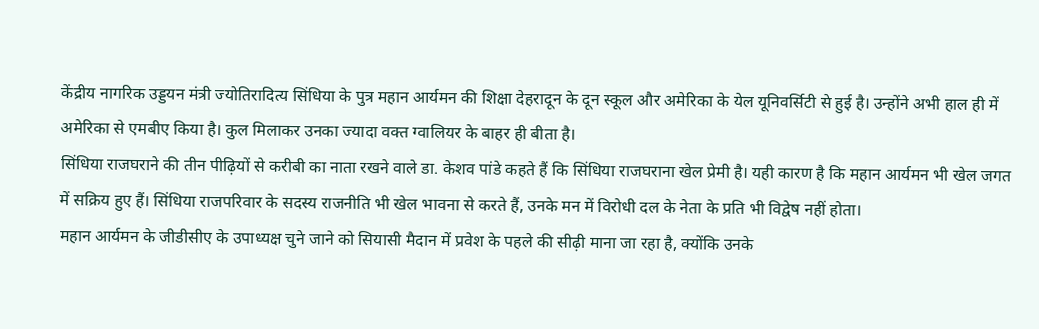केंद्रीय नागरिक उड्डयन मंत्री ज्योतिरादित्य सिंधिया के पुत्र महान आर्यमन की शिक्षा देहरादून के दून स्कूल और अमेरिका के येल यूनिवर्सिटी से हुई है। उन्होंने अभी हाल ही में अमेरिका से एमबीए किया है। कुल मिलाकर उनका ज्यादा वक्त ग्वालियर के बाहर ही बीता है।
सिंधिया राजघराने की तीन पीढ़ियों से करीबी का नाता रखने वाले डा. केशव पांडे कहते हैं कि सिंधिया राजघराना खेल प्रेमी है। यही कारण है कि महान आर्यमन भी खेल जगत में सक्रिय हुए हैं। सिंधिया राजपरिवार के सदस्य राजनीति भी खेल भावना से करते हैं, उनके मन में विरोधी दल के नेता के प्रति भी विद्वेष नहीं होता।
महान आर्यमन के जीडीसीए के उपाध्यक्ष चुने जाने को सियासी मैदान में प्रवेश के पहले की सीढ़ी माना जा रहा है, क्योंकि उनके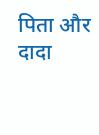पिता और दादा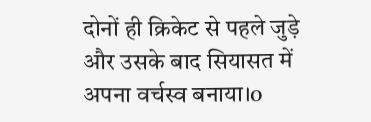दोनों ही क्रिकेट से पहले जुड़े और उसके बाद सियासत में अपना वर्चस्व बनाया।o